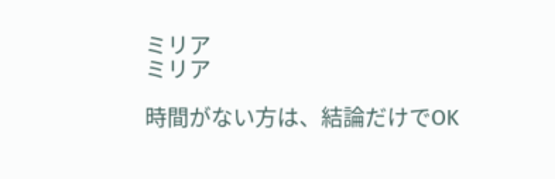ミリア
ミリア

時間がない方は、結論だけでOK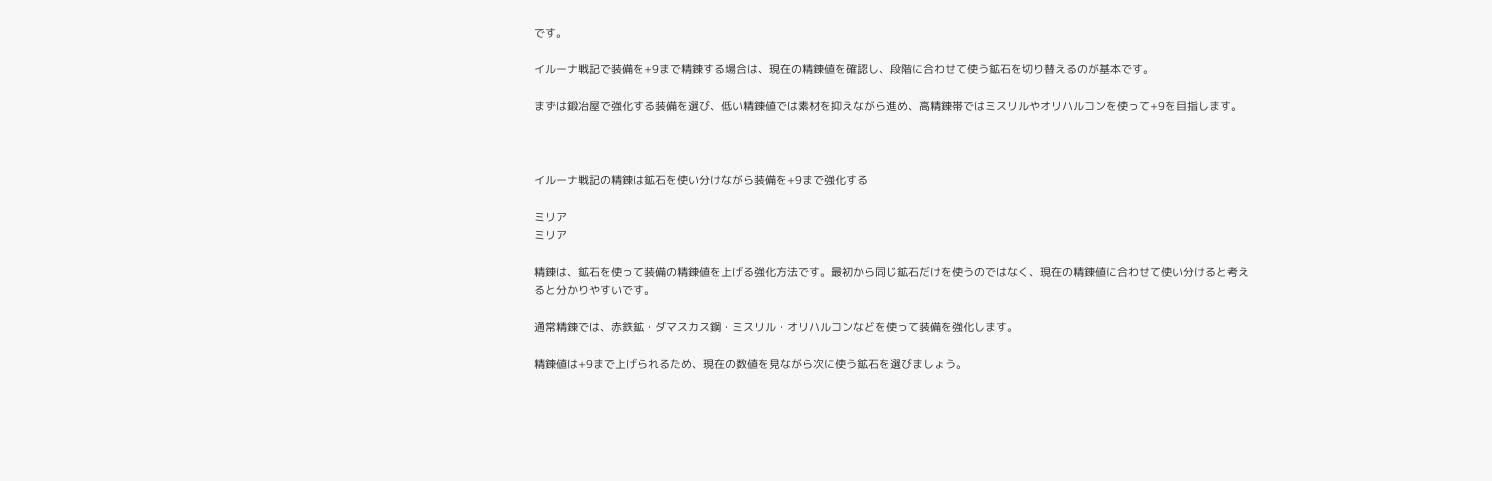です。

イルーナ戦記で装備を+9まで精錬する場合は、現在の精錬値を確認し、段階に合わせて使う鉱石を切り替えるのが基本です。

まずは鍛冶屋で強化する装備を選び、低い精錬値では素材を抑えながら進め、高精錬帯ではミスリルやオリハルコンを使って+9を目指します。



イルーナ戦記の精錬は鉱石を使い分けながら装備を+9まで強化する

ミリア
ミリア

精錬は、鉱石を使って装備の精錬値を上げる強化方法です。最初から同じ鉱石だけを使うのではなく、現在の精錬値に合わせて使い分けると考えると分かりやすいです。

通常精錬では、赤鉄鉱・ダマスカス鋼・ミスリル・オリハルコンなどを使って装備を強化します。

精錬値は+9まで上げられるため、現在の数値を見ながら次に使う鉱石を選びましょう。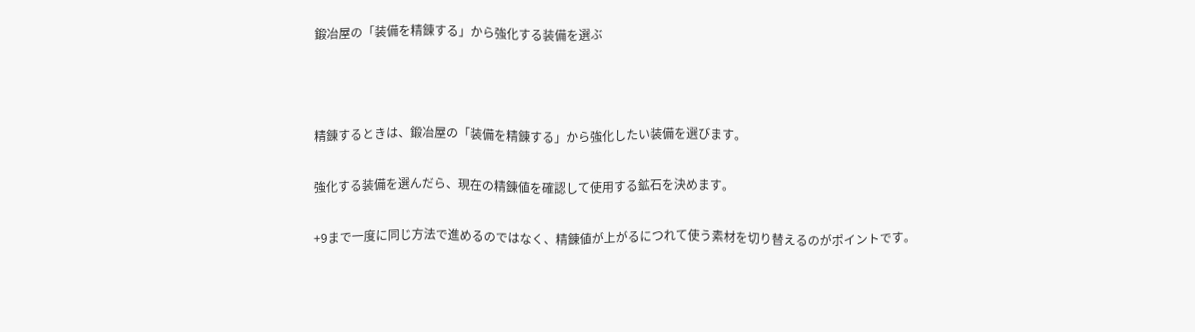鍛冶屋の「装備を精錬する」から強化する装備を選ぶ



精錬するときは、鍛冶屋の「装備を精錬する」から強化したい装備を選びます。

強化する装備を選んだら、現在の精錬値を確認して使用する鉱石を決めます。

+9まで一度に同じ方法で進めるのではなく、精錬値が上がるにつれて使う素材を切り替えるのがポイントです。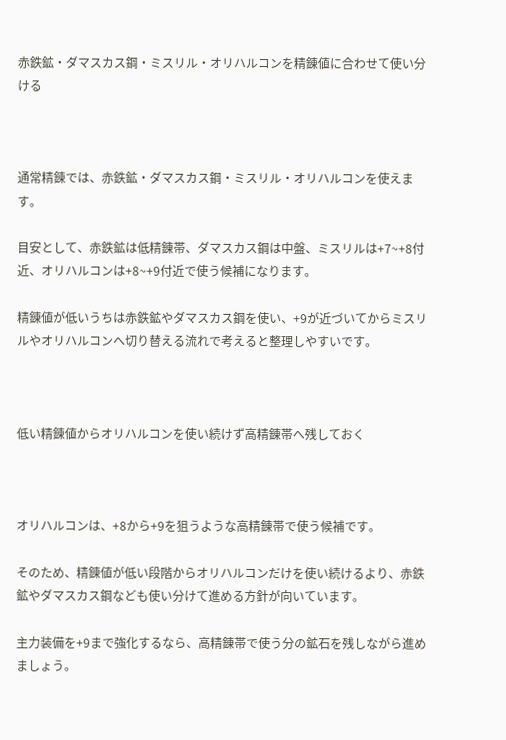赤鉄鉱・ダマスカス鋼・ミスリル・オリハルコンを精錬値に合わせて使い分ける



通常精錬では、赤鉄鉱・ダマスカス鋼・ミスリル・オリハルコンを使えます。

目安として、赤鉄鉱は低精錬帯、ダマスカス鋼は中盤、ミスリルは+7~+8付近、オリハルコンは+8~+9付近で使う候補になります。

精錬値が低いうちは赤鉄鉱やダマスカス鋼を使い、+9が近づいてからミスリルやオリハルコンへ切り替える流れで考えると整理しやすいです。



低い精錬値からオリハルコンを使い続けず高精錬帯へ残しておく



オリハルコンは、+8から+9を狙うような高精錬帯で使う候補です。

そのため、精錬値が低い段階からオリハルコンだけを使い続けるより、赤鉄鉱やダマスカス鋼なども使い分けて進める方針が向いています。

主力装備を+9まで強化するなら、高精錬帯で使う分の鉱石を残しながら進めましょう。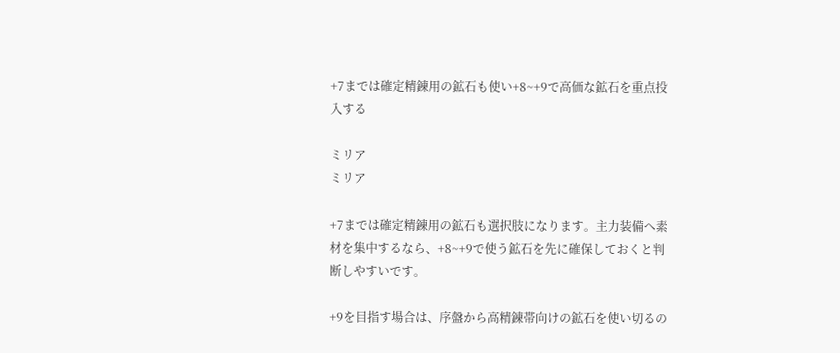+7までは確定精錬用の鉱石も使い+8~+9で高価な鉱石を重点投入する

ミリア
ミリア

+7までは確定精錬用の鉱石も選択肢になります。主力装備へ素材を集中するなら、+8~+9で使う鉱石を先に確保しておくと判断しやすいです。

+9を目指す場合は、序盤から高精錬帯向けの鉱石を使い切るの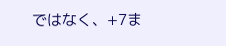ではなく、+7ま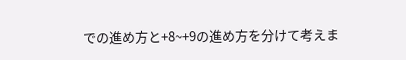での進め方と+8~+9の進め方を分けて考えま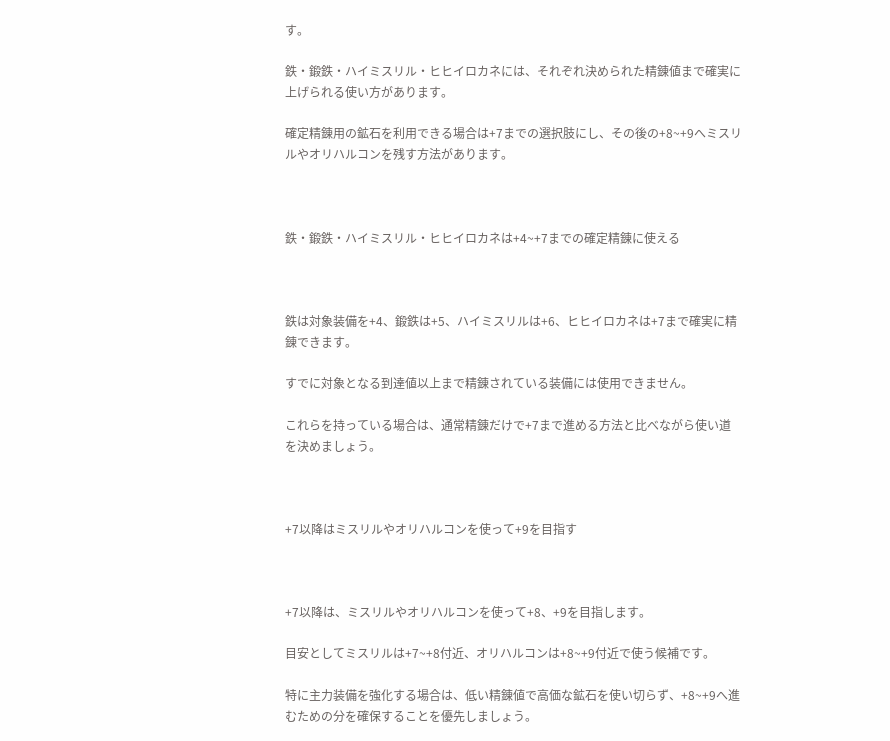す。

鉄・鍛鉄・ハイミスリル・ヒヒイロカネには、それぞれ決められた精錬値まで確実に上げられる使い方があります。

確定精錬用の鉱石を利用できる場合は+7までの選択肢にし、その後の+8~+9へミスリルやオリハルコンを残す方法があります。



鉄・鍛鉄・ハイミスリル・ヒヒイロカネは+4~+7までの確定精錬に使える



鉄は対象装備を+4、鍛鉄は+5、ハイミスリルは+6、ヒヒイロカネは+7まで確実に精錬できます。

すでに対象となる到達値以上まで精錬されている装備には使用できません。

これらを持っている場合は、通常精錬だけで+7まで進める方法と比べながら使い道を決めましょう。



+7以降はミスリルやオリハルコンを使って+9を目指す



+7以降は、ミスリルやオリハルコンを使って+8、+9を目指します。

目安としてミスリルは+7~+8付近、オリハルコンは+8~+9付近で使う候補です。

特に主力装備を強化する場合は、低い精錬値で高価な鉱石を使い切らず、+8~+9へ進むための分を確保することを優先しましょう。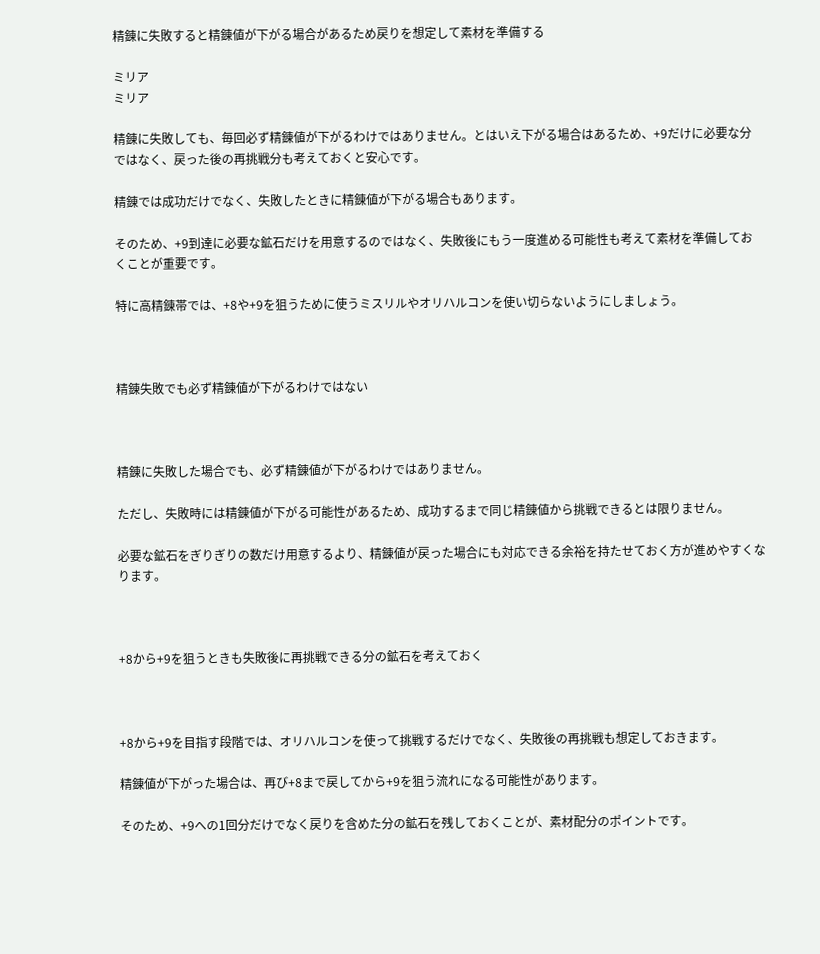精錬に失敗すると精錬値が下がる場合があるため戻りを想定して素材を準備する

ミリア
ミリア

精錬に失敗しても、毎回必ず精錬値が下がるわけではありません。とはいえ下がる場合はあるため、+9だけに必要な分ではなく、戻った後の再挑戦分も考えておくと安心です。

精錬では成功だけでなく、失敗したときに精錬値が下がる場合もあります。

そのため、+9到達に必要な鉱石だけを用意するのではなく、失敗後にもう一度進める可能性も考えて素材を準備しておくことが重要です。

特に高精錬帯では、+8や+9を狙うために使うミスリルやオリハルコンを使い切らないようにしましょう。



精錬失敗でも必ず精錬値が下がるわけではない



精錬に失敗した場合でも、必ず精錬値が下がるわけではありません。

ただし、失敗時には精錬値が下がる可能性があるため、成功するまで同じ精錬値から挑戦できるとは限りません。

必要な鉱石をぎりぎりの数だけ用意するより、精錬値が戻った場合にも対応できる余裕を持たせておく方が進めやすくなります。



+8から+9を狙うときも失敗後に再挑戦できる分の鉱石を考えておく



+8から+9を目指す段階では、オリハルコンを使って挑戦するだけでなく、失敗後の再挑戦も想定しておきます。

精錬値が下がった場合は、再び+8まで戻してから+9を狙う流れになる可能性があります。

そのため、+9への1回分だけでなく戻りを含めた分の鉱石を残しておくことが、素材配分のポイントです。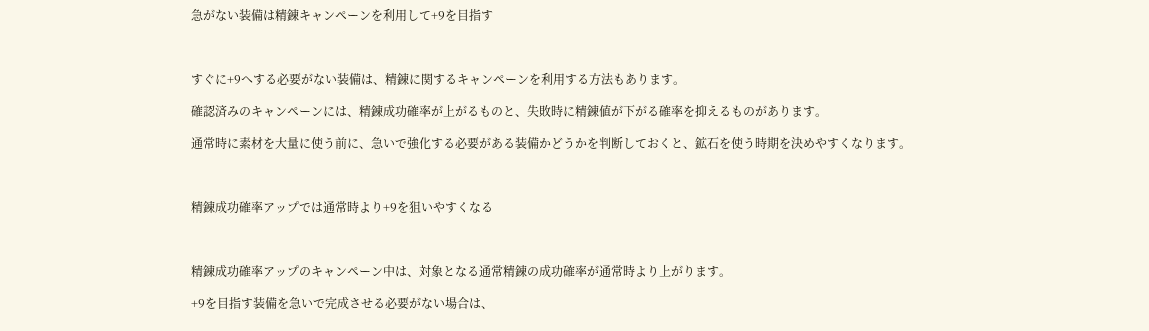急がない装備は精錬キャンペーンを利用して+9を目指す



すぐに+9へする必要がない装備は、精錬に関するキャンペーンを利用する方法もあります。

確認済みのキャンペーンには、精錬成功確率が上がるものと、失敗時に精錬値が下がる確率を抑えるものがあります。

通常時に素材を大量に使う前に、急いで強化する必要がある装備かどうかを判断しておくと、鉱石を使う時期を決めやすくなります。



精錬成功確率アップでは通常時より+9を狙いやすくなる



精錬成功確率アップのキャンペーン中は、対象となる通常精錬の成功確率が通常時より上がります。

+9を目指す装備を急いで完成させる必要がない場合は、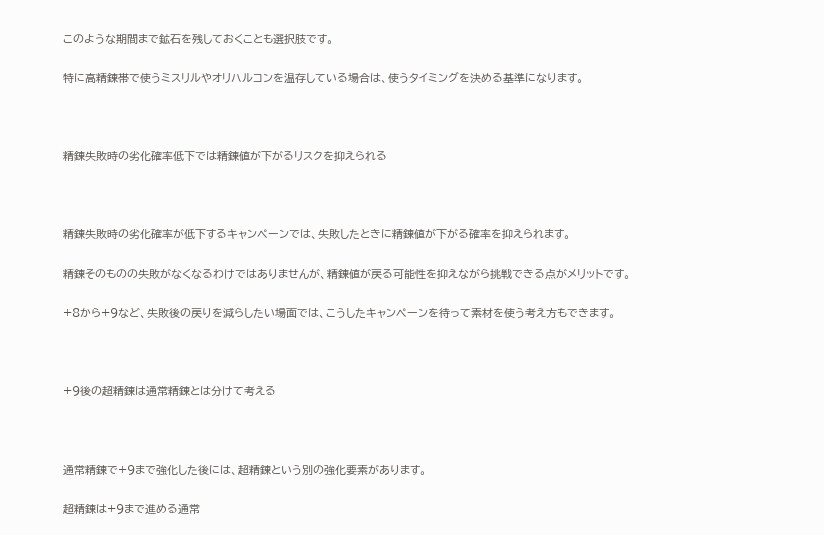このような期間まで鉱石を残しておくことも選択肢です。

特に高精錬帯で使うミスリルやオリハルコンを温存している場合は、使うタイミングを決める基準になります。



精錬失敗時の劣化確率低下では精錬値が下がるリスクを抑えられる



精錬失敗時の劣化確率が低下するキャンペーンでは、失敗したときに精錬値が下がる確率を抑えられます。

精錬そのものの失敗がなくなるわけではありませんが、精錬値が戻る可能性を抑えながら挑戦できる点がメリットです。

+8から+9など、失敗後の戻りを減らしたい場面では、こうしたキャンペーンを待って素材を使う考え方もできます。



+9後の超精錬は通常精錬とは分けて考える



通常精錬で+9まで強化した後には、超精錬という別の強化要素があります。

超精錬は+9まで進める通常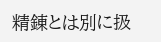精錬とは別に扱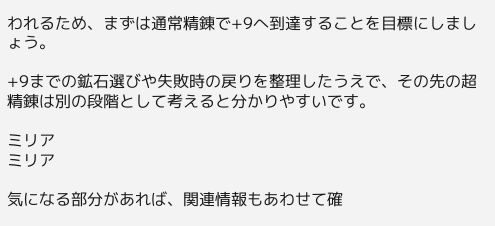われるため、まずは通常精錬で+9へ到達することを目標にしましょう。

+9までの鉱石選びや失敗時の戻りを整理したうえで、その先の超精錬は別の段階として考えると分かりやすいです。

ミリア
ミリア

気になる部分があれば、関連情報もあわせて確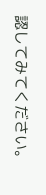認してみてください。